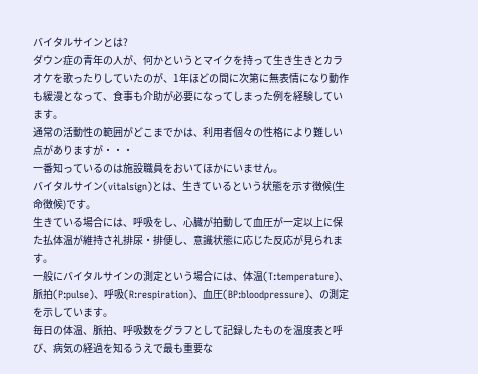バイタルサインとは?
ダウン症の青年の人が、何かというとマイクを持って生き生きとカラオケを歌ったりしていたのが、1年ほどの間に次第に無表情になり動作も緩漫となって、食事も介助が必要になってしまった例を経験しています。
通常の活動性の範囲がどこまでかは、利用者個々の性格により難しい点がありますが・・・
一番知っているのは施設職員をおいてほかにいません。
バイタルサイン(vitalsign)とは、生きているという状態を示す徴候(生命徴候)です。
生きている場合には、呼吸をし、心臓が拍動して血圧が一定以上に保た払体温が維持さ礼排尿・排便し、意識状態に応じた反応が見られます。
一般にバイタルサインの測定という場合には、体温(T:temperature)、脈拍(P:pulse)、呼吸(R:respiration)、血圧(BP:bloodpressure)、の測定を示しています。
毎日の体温、脈拍、呼吸数をグラフとして記録したものを温度表と呼び、病気の経過を知るうえで最も重要な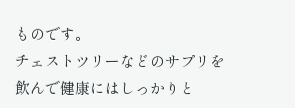ものです。
チェストツリーなどのサプリを飲んで健康にはしっかりと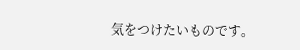気をつけたいものです。